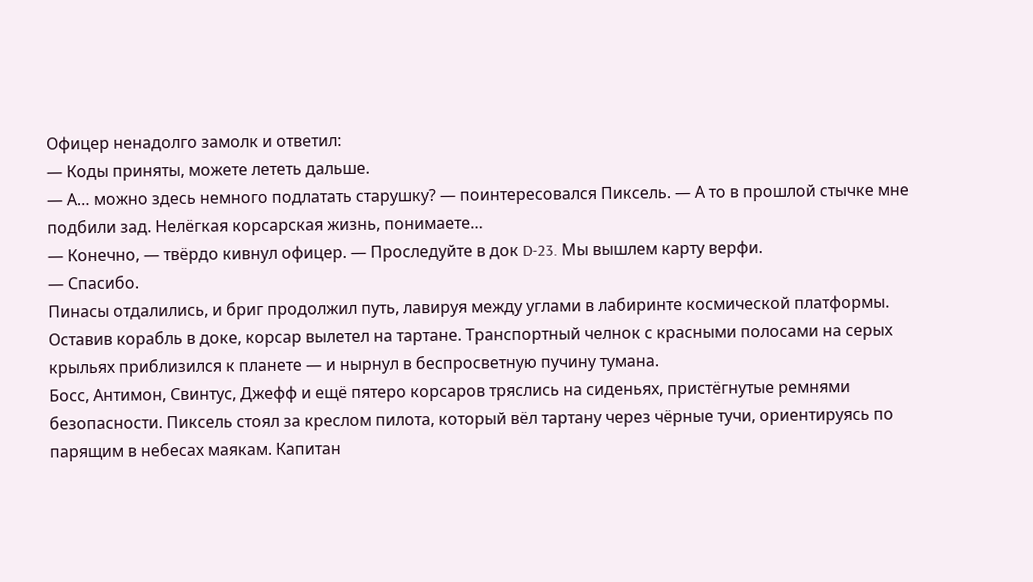Офицер ненадолго замолк и ответил:
— Коды приняты, можете лететь дальше.
— А… можно здесь немного подлатать старушку? — поинтересовался Пиксель. — А то в прошлой стычке мне подбили зад. Нелёгкая корсарская жизнь, понимаете…
— Конечно, — твёрдо кивнул офицер. — Проследуйте в док D-23. Мы вышлем карту верфи.
— Спасибо.
Пинасы отдалились, и бриг продолжил путь, лавируя между углами в лабиринте космической платформы. Оставив корабль в доке, корсар вылетел на тартане. Транспортный челнок с красными полосами на серых крыльях приблизился к планете — и нырнул в беспросветную пучину тумана.
Босс, Антимон, Свинтус, Джефф и ещё пятеро корсаров тряслись на сиденьях, пристёгнутые ремнями безопасности. Пиксель стоял за креслом пилота, который вёл тартану через чёрные тучи, ориентируясь по парящим в небесах маякам. Капитан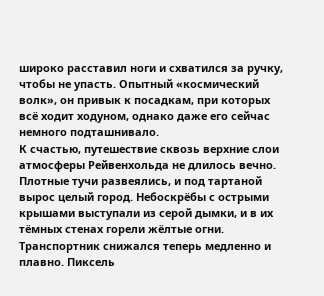широко расставил ноги и схватился за ручку, чтобы не упасть. Опытный «космический волк», он привык к посадкам, при которых всё ходит ходуном, однако даже его сейчас немного подташнивало.
К счастью, путешествие сквозь верхние слои атмосферы Рейвенхольда не длилось вечно. Плотные тучи развеялись, и под тартаной вырос целый город. Небоскрёбы с острыми крышами выступали из серой дымки, и в их тёмных стенах горели жёлтые огни. Транспортник снижался теперь медленно и плавно. Пиксель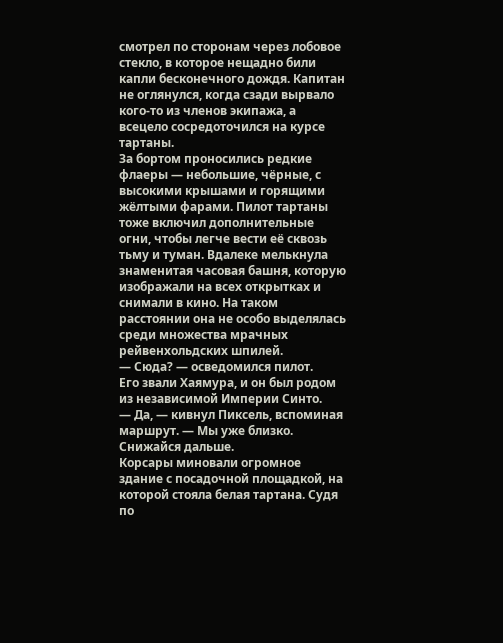смотрел по сторонам через лобовое стекло, в которое нещадно били капли бесконечного дождя. Капитан не оглянулся, когда сзади вырвало кого-то из членов экипажа, а всецело сосредоточился на курсе тартаны.
За бортом проносились редкие флаеры — небольшие, чёрные, с высокими крышами и горящими жёлтыми фарами. Пилот тартаны тоже включил дополнительные огни, чтобы легче вести её сквозь тьму и туман. Вдалеке мелькнула знаменитая часовая башня, которую изображали на всех открытках и снимали в кино. На таком расстоянии она не особо выделялась среди множества мрачных рейвенхольдских шпилей.
— Сюда? — осведомился пилот.
Его звали Хаямура, и он был родом из независимой Империи Синто.
— Да, — кивнул Пиксель, вспоминая маршрут. — Мы уже близко. Снижайся дальше.
Корсары миновали огромное здание с посадочной площадкой, на которой стояла белая тартана. Судя по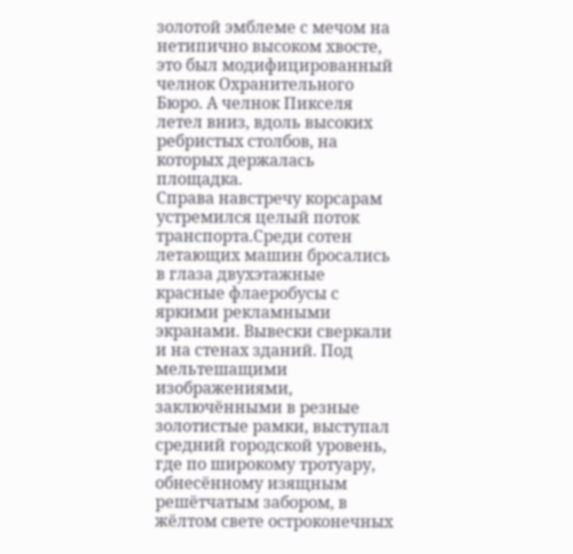золотой эмблеме с мечом на нетипично высоком хвосте, это был модифицированный челнок Охранительного Бюро. А челнок Пикселя летел вниз, вдоль высоких ребристых столбов, на которых держалась площадка.
Справа навстречу корсарам устремился целый поток транспорта.Среди сотен летающих машин бросались в глаза двухэтажные красные флаеробусы с яркими рекламными экранами. Вывески сверкали и на стенах зданий. Под мельтешащими изображениями, заключёнными в резные золотистые рамки, выступал средний городской уровень, где по широкому тротуару, обнесённому изящным решётчатым забором, в жёлтом свете остроконечных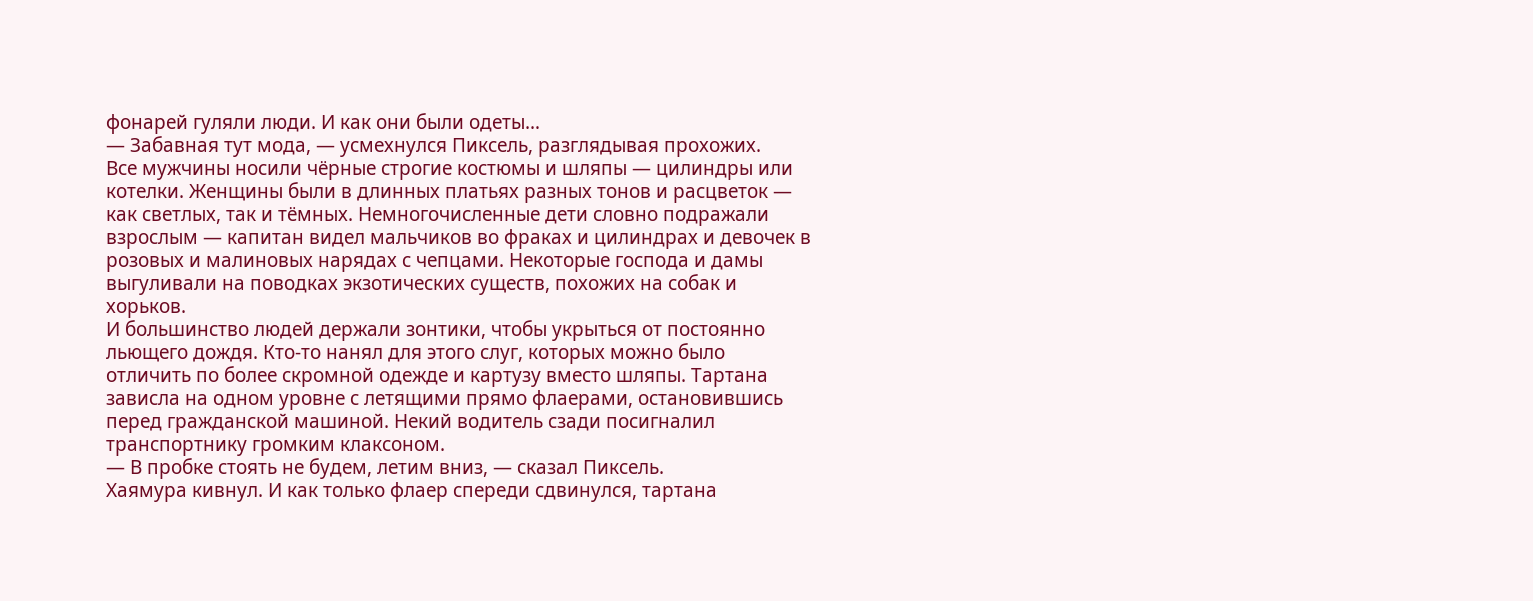фонарей гуляли люди. И как они были одеты…
— Забавная тут мода, — усмехнулся Пиксель, разглядывая прохожих.
Все мужчины носили чёрные строгие костюмы и шляпы — цилиндры или котелки. Женщины были в длинных платьях разных тонов и расцветок — как светлых, так и тёмных. Немногочисленные дети словно подражали взрослым — капитан видел мальчиков во фраках и цилиндрах и девочек в розовых и малиновых нарядах с чепцами. Некоторые господа и дамы выгуливали на поводках экзотических существ, похожих на собак и хорьков.
И большинство людей держали зонтики, чтобы укрыться от постоянно льющего дождя. Кто-то нанял для этого слуг, которых можно было отличить по более скромной одежде и картузу вместо шляпы. Тартана зависла на одном уровне с летящими прямо флаерами, остановившись перед гражданской машиной. Некий водитель сзади посигналил транспортнику громким клаксоном.
— В пробке стоять не будем, летим вниз, — сказал Пиксель.
Хаямура кивнул. И как только флаер спереди сдвинулся, тартана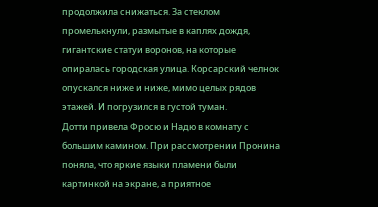продолжила снижаться. За стеклом промелькнули, размытые в каплях дождя, гигантские статуи воронов, на которые опиралась городская улица. Корсарский челнок опускался ниже и ниже, мимо целых рядов этажей. И погрузился в густой туман.
Дотти привела Фросю и Надю в комнату с большим камином. При рассмотрении Пронина поняла, что яркие языки пламени были картинкой на экране, а приятное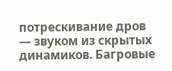потрескивание дров — звуком из скрытых динамиков. Багровые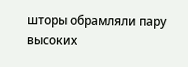шторы обрамляли пару высоких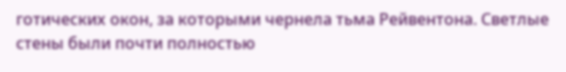готических окон, за которыми чернела тьма Рейвентона. Светлые стены были почти полностью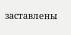заставлены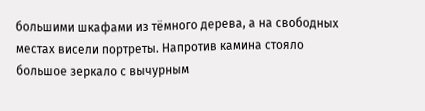большими шкафами из тёмного дерева, а на свободных местах висели портреты. Напротив камина стояло большое зеркало с вычурным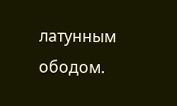латунным ободом.